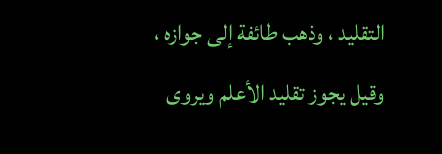التقليد ، وذهب طائفة إلى جوازه ، وقيل يجوز تقليد الأعلم ويروى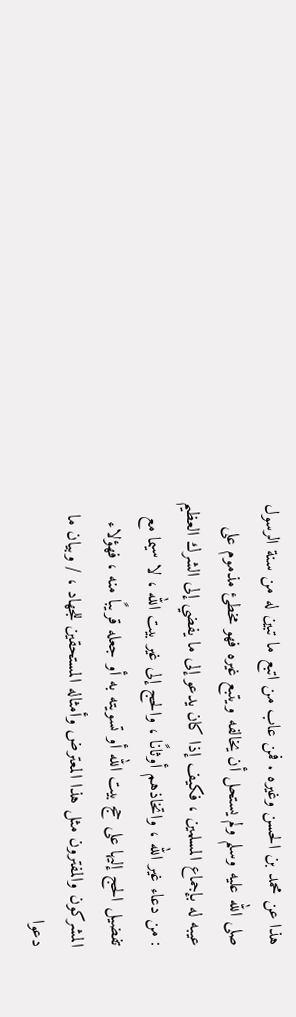هذا عن محمد بن الحسن وغيره . فمن عاب من اتبع ما تبين له من سنة الرسول صلى الله عليه وسلم ولم يستحل أن يخالفه ويتبع غيره فهو مخطئ مذموم على عيبه له بإجماع المسلمين ، فكيف إذا كان يدعو إلى ما يفضي إلى الشرك العظيم : من دعاء غير الله ، واتخاذهم أوثانًا ، والحج إلى غير بيت الله ، لا سيما مع تفضيل الحج إليها على حج بيت الله أو تسويته به أو جعله قريبًا منه ، فهؤلاء المشركون والمفترون مثل هذا المعترض وأمثاله المستحقين للجهاد ، / وبيان ما دعوا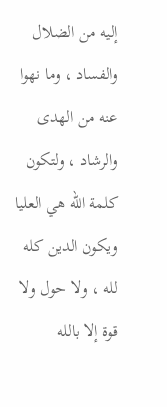إليه من الضلال والفساد ، وما نهوا عنه من الهدى والرشاد ، ولتكون كلمة الله هي العليا ويكون الدين كله لله ، ولا حول ولا قوة إلا بالله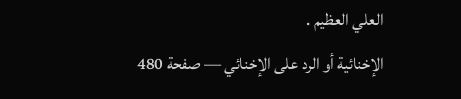العلي العظيم .
الإخنائية أو الرد على الإخنائي — صفحة 480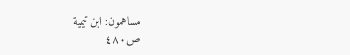مساهمون: ابن تيمية
ص٤٨٠